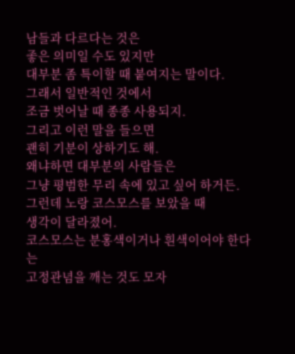남들과 다르다는 것은
좋은 의미일 수도 있지만
대부분 좀 특이할 때 붙여지는 말이다.
그래서 일반적인 것에서
조금 벗어날 때 종종 사용되지.
그리고 이런 말을 들으면
괜히 기분이 상하기도 해.
왜냐하면 대부분의 사람들은
그냥 평범한 무리 속에 있고 싶어 하거든.
그런데 노랑 코스모스를 보았을 때
생각이 달라졌어.
코스모스는 분홍색이거나 흰색이어야 한다는
고정관념을 깨는 것도 모자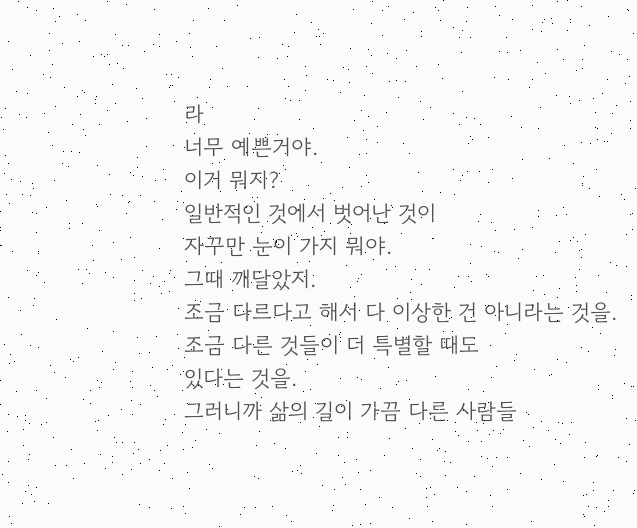라
너무 예쁜거야.
이거 뭐지?
일반적인 것에서 벗어난 것이
자꾸만 눈이 가지 뭐야.
그때 깨달았지.
조금 다르다고 해서 다 이상한 건 아니라는 것을.
조금 다른 것들이 더 특별할 때도
있다는 것을.
그러니까 삶의 길이 가끔 다른 사람들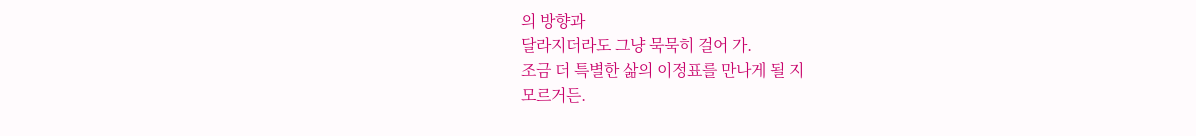의 방향과
달라지더라도 그냥 묵묵히 걸어 가.
조금 더 특별한 삶의 이정표를 만나게 될 지
모르거든.